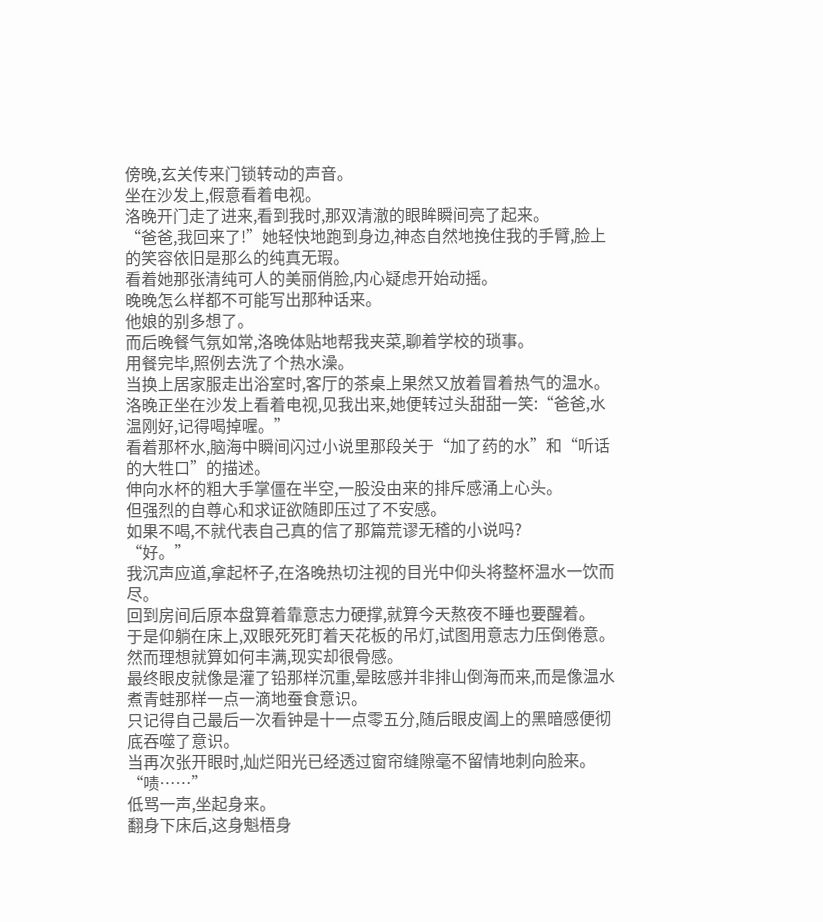傍晚,玄关传来门锁转动的声音。
坐在沙发上,假意看着电视。
洛晚开门走了进来,看到我时,那双清澈的眼眸瞬间亮了起来。
“爸爸,我回来了!”她轻快地跑到身边,神态自然地挽住我的手臂,脸上的笑容依旧是那么的纯真无瑕。
看着她那张清纯可人的美丽俏脸,内心疑虑开始动摇。
晚晚怎么样都不可能写出那种话来。
他娘的别多想了。
而后晚餐气氛如常,洛晚体贴地帮我夹菜,聊着学校的琐事。
用餐完毕,照例去洗了个热水澡。
当换上居家服走出浴室时,客厅的茶桌上果然又放着冒着热气的温水。
洛晚正坐在沙发上看着电视,见我出来,她便转过头甜甜一笑:“爸爸,水温刚好,记得喝掉喔。”
看着那杯水,脑海中瞬间闪过小说里那段关于“加了药的水”和“听话的大牲口”的描述。
伸向水杯的粗大手掌僵在半空,一股没由来的排斥感涌上心头。
但强烈的自尊心和求证欲随即压过了不安感。
如果不喝,不就代表自己真的信了那篇荒谬无稽的小说吗?
“好。”
我沉声应道,拿起杯子,在洛晚热切注视的目光中仰头将整杯温水一饮而尽。
回到房间后原本盘算着靠意志力硬撑,就算今天熬夜不睡也要醒着。
于是仰躺在床上,双眼死死盯着天花板的吊灯,试图用意志力压倒倦意。
然而理想就算如何丰满,现实却很骨感。
最终眼皮就像是灌了铅那样沉重,晕眩感并非排山倒海而来,而是像温水煮青蛙那样一点一滴地蚕食意识。
只记得自己最后一次看钟是十一点零五分,随后眼皮阖上的黑暗感便彻底吞噬了意识。
当再次张开眼时,灿烂阳光已经透过窗帘缝隙毫不留情地刺向脸来。
“啧……”
低骂一声,坐起身来。
翻身下床后,这身魁梧身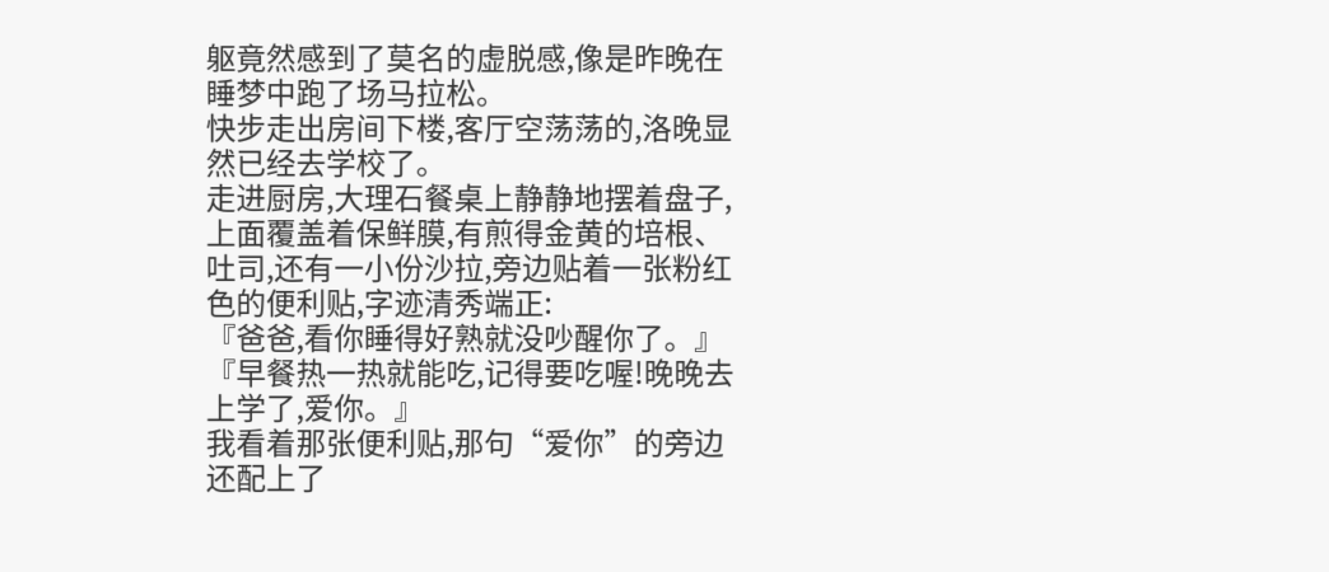躯竟然感到了莫名的虚脱感,像是昨晚在睡梦中跑了场马拉松。
快步走出房间下楼,客厅空荡荡的,洛晚显然已经去学校了。
走进厨房,大理石餐桌上静静地摆着盘子,上面覆盖着保鲜膜,有煎得金黄的培根、吐司,还有一小份沙拉,旁边贴着一张粉红色的便利贴,字迹清秀端正:
『爸爸,看你睡得好熟就没吵醒你了。』
『早餐热一热就能吃,记得要吃喔!晚晚去上学了,爱你。』
我看着那张便利贴,那句“爱你”的旁边还配上了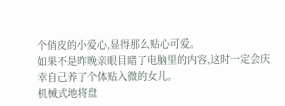个俏皮的小爱心,显得那么贴心可爱。
如果不是昨晚亲眼目睹了电脑里的内容,这时一定会庆幸自己养了个体贴入微的女儿。
机械式地将盘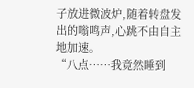子放进微波炉,随着转盘发出的嗡鸣声,心跳不由自主地加速。
“八点……我竟然睡到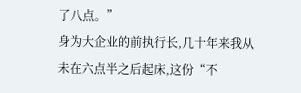了八点。”
身为大企业的前执行长,几十年来我从未在六点半之后起床,这份“不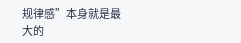规律感”本身就是最大的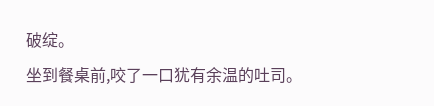破绽。
坐到餐桌前,咬了一口犹有余温的吐司。